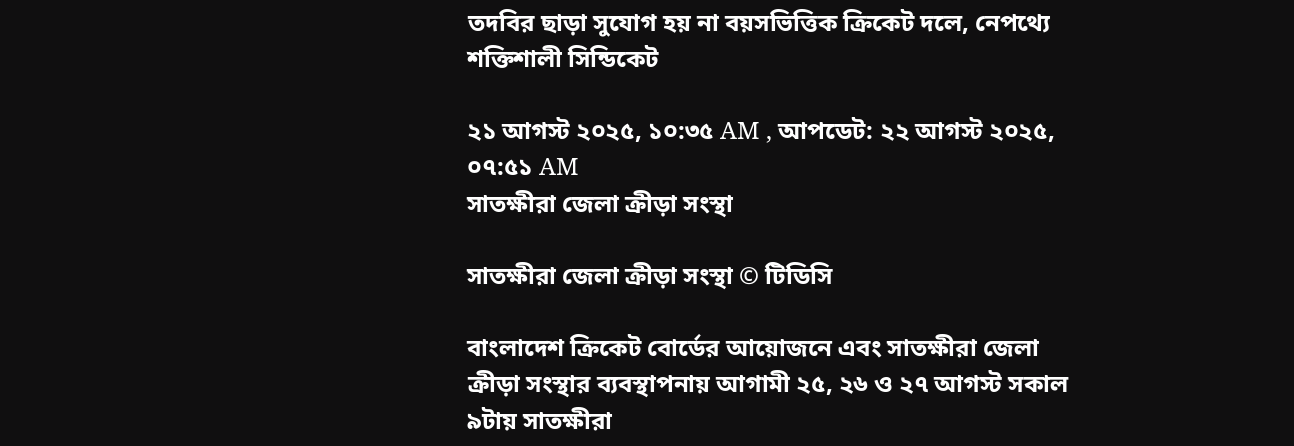তদবির ছাড়া সুযোগ হয় না বয়সভিত্তিক ক্রিকেট দলে, নেপথ্যে শক্তিশালী সিন্ডিকেট

২১ আগস্ট ২০২৫, ১০:৩৫ AM , আপডেট: ২২ আগস্ট ২০২৫, ০৭:৫১ AM
সাতক্ষীরা জেলা ক্রীড়া সংস্থা

সাতক্ষীরা জেলা ক্রীড়া সংস্থা © টিডিসি

বাংলাদেশ ক্রিকেট বোর্ডের আয়োজনে এবং সাতক্ষীরা জেলা ক্রীড়া সংস্থার ব্যবস্থাপনায় আগামী ২৫, ২৬ ও ২৭ আগস্ট সকাল ৯টায় সাতক্ষীরা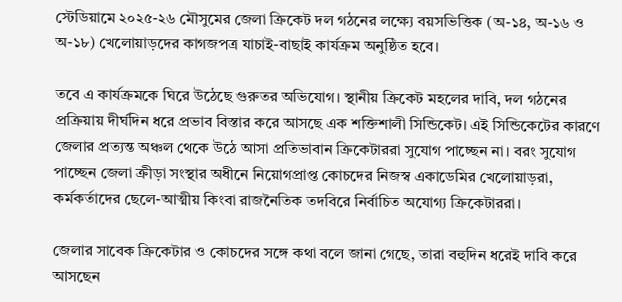স্টেডিয়ামে ২০২৫-২৬ মৌসুমের জেলা ক্রিকেট দল গঠনের লক্ষ্যে বয়সভিত্তিক (অ-১৪, অ-১৬ ও অ-১৮) খেলোয়াড়দের কাগজপত্র যাচাই-বাছাই কার্যক্রম অনুষ্ঠিত হবে।

তবে এ কার্যক্রমকে ঘিরে উঠেছে গুরুতর অভিযোগ। স্থানীয় ক্রিকেট মহলের দাবি, দল গঠনের প্রক্রিয়ায় দীর্ঘদিন ধরে প্রভাব বিস্তার করে আসছে এক শক্তিশালী সিন্ডিকেট। এই সিন্ডিকেটের কারণে জেলার প্রত্যন্ত অঞ্চল থেকে উঠে আসা প্রতিভাবান ক্রিকেটাররা সুযোগ পাচ্ছেন না। বরং সুযোগ পাচ্ছেন জেলা ক্রীড়া সংস্থার অধীনে নিয়োগপ্রাপ্ত কোচদের নিজস্ব একাডেমির খেলোয়াড়রা, কর্মকর্তাদের ছেলে-আত্মীয় কিংবা রাজনৈতিক তদবিরে নির্বাচিত অযোগ্য ক্রিকেটাররা।

জেলার সাবেক ক্রিকেটার ও কোচদের সঙ্গে কথা বলে জানা গেছে, তারা বহুদিন ধরেই দাবি করে আসছেন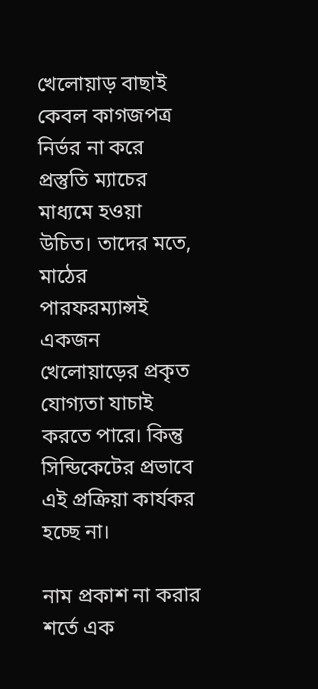খেলোয়াড় বাছাই কেবল কাগজপত্র নির্ভর না করে প্রস্তুতি ম্যাচের মাধ্যমে হওয়া উচিত। তাদের মতে, মাঠের পারফরম্যান্সই একজন খেলোয়াড়ের প্রকৃত যোগ্যতা যাচাই করতে পারে। কিন্তু সিন্ডিকেটের প্রভাবে এই প্রক্রিয়া কার্যকর হচ্ছে না।

নাম প্রকাশ না করার শর্তে এক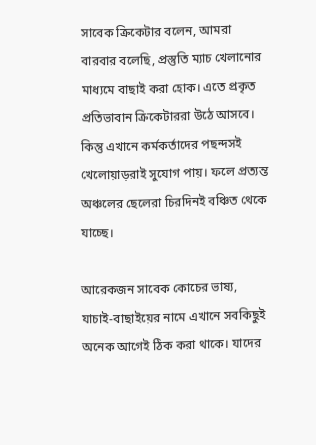সাবেক ক্রিকেটার বলেন, আমরা বারবার বলেছি, প্রস্তুতি ম্যাচ খেলানোর মাধ্যমে বাছাই করা হোক। এতে প্রকৃত প্রতিভাবান ক্রিকেটাররা উঠে আসবে। কিন্তু এখানে কর্মকর্তাদের পছন্দসই খেলোয়াড়রাই সুযোগ পায়। ফলে প্রত্যন্ত অঞ্চলের ছেলেরা চিরদিনই বঞ্চিত থেকে যাচ্ছে।

আরেকজন সাবেক কোচের ভাষ্য, যাচাই-বাছাইয়ের নামে এখানে সবকিছুই অনেক আগেই ঠিক করা থাকে। যাদের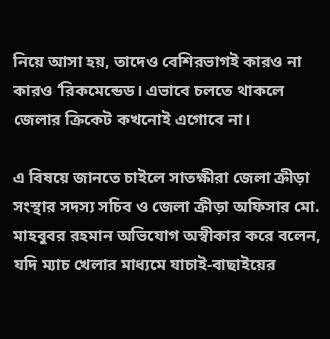নিয়ে আসা হয়, তাদেও বেশিরভাগই কারও না কারও ‘রিকমেন্ডেড। এভাবে চলতে থাকলে জেলার ক্রিকেট কখনোই এগোবে না।

এ বিষয়ে জানতে চাইলে সাতক্ষীরা জেলা ক্রীড়া সংস্থার সদস্য সচিব ও জেলা ক্রীড়া অফিসার মো. মাহবুবর রহমান অভিযোগ অস্বীকার করে বলেন, যদি ম্যাচ খেলার মাধ্যমে যাচাই-বাছাইয়ের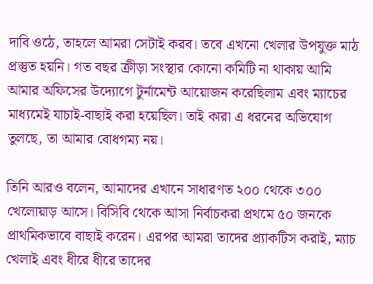দাবি ওঠে, তাহলে আমরা সেটাই করব। তবে এখনো খেলার উপযুক্ত মাঠ প্রস্তুত হয়নি। গত বছর ক্রীড়া সংস্থার কোনো কমিটি না থাকায় আমি আমার অফিসের উদ্যোগে টুর্নামেন্ট আয়োজন করেছিলাম এবং ম্যাচের মাধ্যমেই যাচাই-বাছাই করা হয়েছিল। তাই কারা এ ধরনের অভিযোগ তুলছে, তা আমার বোধগম্য নয়।

তিনি আরও বলেন, আমাদের এখানে সাধারণত ২০০ থেকে ৩০০ খেলোয়াড় আসে। বিসিবি থেকে আসা নির্বাচকরা প্রথমে ৫০ জনকে প্রাথমিকভাবে বাছাই করেন। এরপর আমরা তাদের প্র্যাকটিস করাই, ম্যাচ খেলাই এবং ধীরে ধীরে তাদের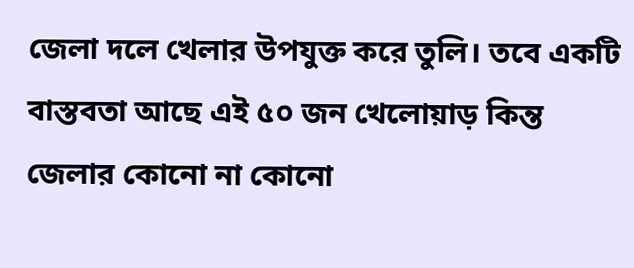জেলা দলে খেলার উপযুক্ত করে তুলি। তবে একটি বাস্তবতা আছে এই ৫০ জন খেলোয়াড় কিন্ত জেলার কোনো না কোনো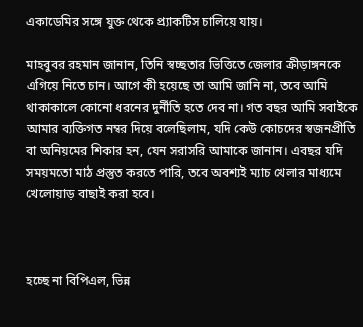একাডেমির সঙ্গে যুক্ত থেকে প্র্যাকটিস চালিয়ে যায়।

মাহবুবর রহমান জানান, তিনি স্বচ্ছতার ভিত্তিতে জেলার ক্রীড়াঙ্গনকে এগিয়ে নিতে চান। আগে কী হয়েছে তা আমি জানি না, তবে আমি থাকাকালে কোনো ধরনের দুর্নীতি হতে দেব না। গত বছর আমি সবাইকে আমার ব্যক্তিগত নম্বর দিয়ে বলেছিলাম, যদি কেউ কোচদের স্বজনপ্রীতি বা অনিয়মের শিকার হন, যেন সরাসরি আমাকে জানান। এবছর যদি সময়মতো মাঠ প্রস্তুত করতে পারি, তবে অবশ্যই ম্যাচ খেলার মাধ্যমে খেলোয়াড় বাছাই করা হবে।



হচ্ছে না বিপিএল, ভিন্ন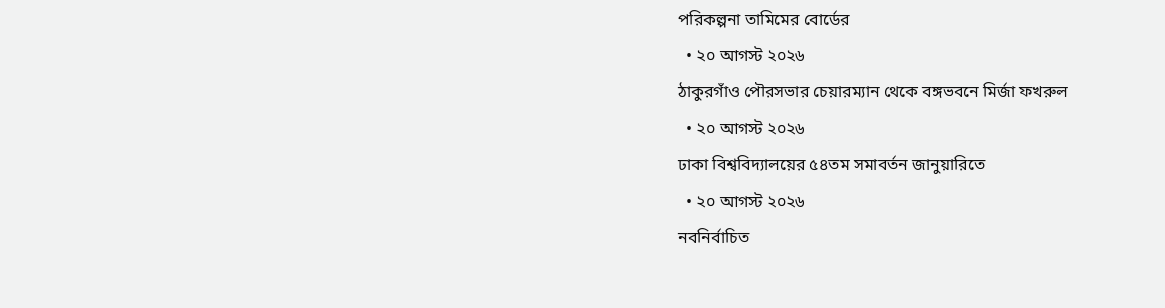পরিকল্পনা তামিমের বোর্ডের
  • ২০ আগস্ট ২০২৬
ঠাকুরগাঁও পৌরসভার চেয়ারম্যান থেকে বঙ্গভবনে মির্জা ফখরুল
  • ২০ আগস্ট ২০২৬
ঢাকা বিশ্ববিদ্যালয়ের ৫৪তম সমাবর্তন জানুয়ারিতে
  • ২০ আগস্ট ২০২৬
নবনির্বাচিত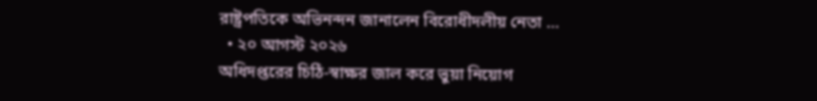রাষ্ট্রপতিকে অভিনন্দন জানালেন বিরোধীদলীয় নেতা …
  • ২০ আগস্ট ২০২৬
অধিদপ্তরের চিঠি-স্বাক্ষর জাল করে ভুয়া নিয়োগ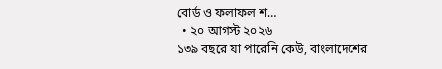বোর্ড ও ফলাফল শ…
  • ২০ আগস্ট ২০২৬
১৩৯ বছরে যা পারেনি কেউ, বাংলাদেশের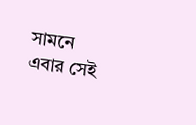সামনে এবার সেই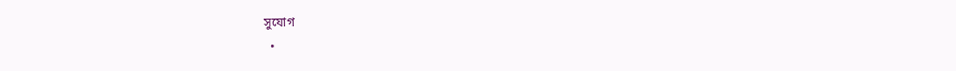সুযোগ
  •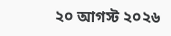২০ আগস্ট ২০২৬